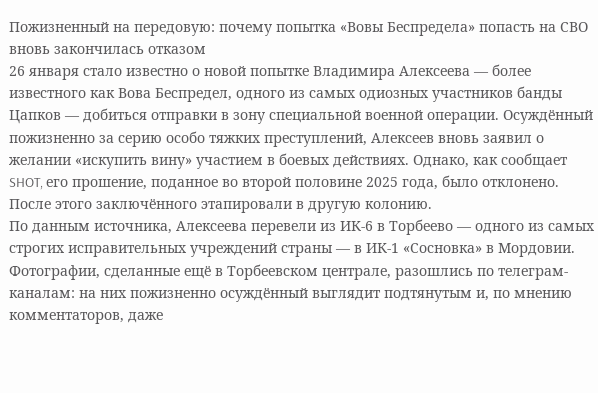Пожизненный на передовую: почему попытка «Вовы Беспредела» попасть на СВО вновь закончилась отказом
26 января стало известно о новой попытке Владимира Алексеева — более известного как Вова Беспредел, одного из самых одиозных участников банды Цапков — добиться отправки в зону специальной военной операции. Осуждённый пожизненно за серию особо тяжких преступлений, Алексеев вновь заявил о желании «искупить вину» участием в боевых действиях. Однако, как сообщает SHOT, его прошение, поданное во второй половине 2025 года, было отклонено. После этого заключённого этапировали в другую колонию.
По данным источника, Алексеева перевели из ИК-6 в Торбеево — одного из самых строгих исправительных учреждений страны — в ИК-1 «Сосновка» в Мордовии. Фотографии, сделанные ещё в Торбеевском централе, разошлись по телеграм-каналам: на них пожизненно осуждённый выглядит подтянутым и, по мнению комментаторов, даже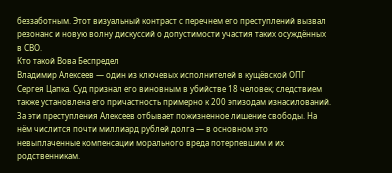беззаботным. Этот визуальный контраст с перечнем его преступлений вызвал резонанс и новую волну дискуссий о допустимости участия таких осуждённых в СВО.
Кто такой Вова Беспредел
Владимир Алексеев — один из ключевых исполнителей в кущёвской ОПГ Сергея Цапка. Суд признал его виновным в убийстве 18 человек; следствием также установлена его причастность примерно к 200 эпизодам изнасилований. За эти преступления Алексеев отбывает пожизненное лишение свободы. На нём числится почти миллиард рублей долга — в основном это невыплаченные компенсации морального вреда потерпевшим и их родственникам.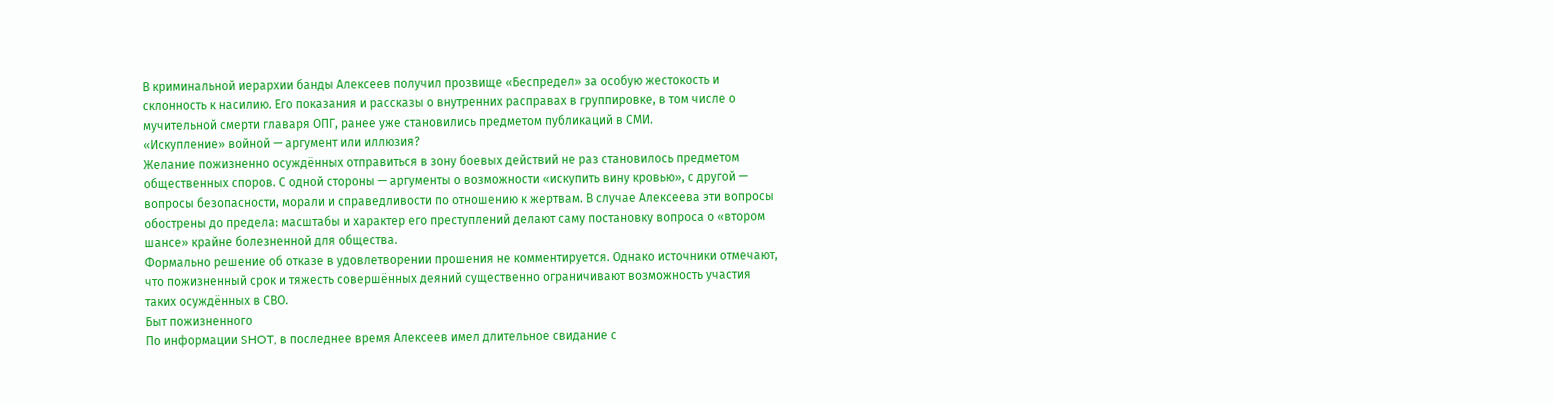В криминальной иерархии банды Алексеев получил прозвище «Беспредел» за особую жестокость и склонность к насилию. Его показания и рассказы о внутренних расправах в группировке, в том числе о мучительной смерти главаря ОПГ, ранее уже становились предметом публикаций в СМИ.
«Искупление» войной — аргумент или иллюзия?
Желание пожизненно осуждённых отправиться в зону боевых действий не раз становилось предметом общественных споров. С одной стороны — аргументы о возможности «искупить вину кровью», с другой — вопросы безопасности, морали и справедливости по отношению к жертвам. В случае Алексеева эти вопросы обострены до предела: масштабы и характер его преступлений делают саму постановку вопроса о «втором шансе» крайне болезненной для общества.
Формально решение об отказе в удовлетворении прошения не комментируется. Однако источники отмечают, что пожизненный срок и тяжесть совершённых деяний существенно ограничивают возможность участия таких осуждённых в СВО.
Быт пожизненного
По информации SHOT, в последнее время Алексеев имел длительное свидание с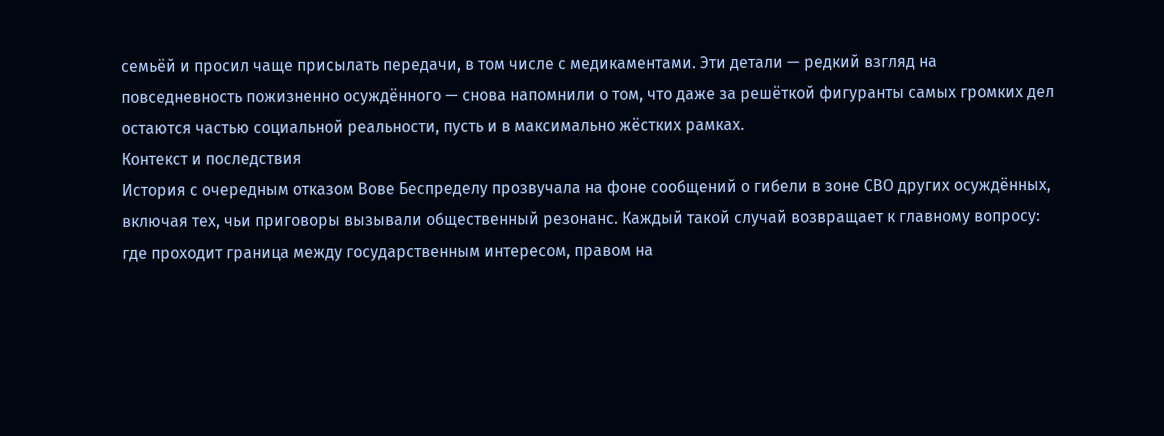семьёй и просил чаще присылать передачи, в том числе с медикаментами. Эти детали — редкий взгляд на повседневность пожизненно осуждённого — снова напомнили о том, что даже за решёткой фигуранты самых громких дел остаются частью социальной реальности, пусть и в максимально жёстких рамках.
Контекст и последствия
История с очередным отказом Вове Беспределу прозвучала на фоне сообщений о гибели в зоне СВО других осуждённых, включая тех, чьи приговоры вызывали общественный резонанс. Каждый такой случай возвращает к главному вопросу: где проходит граница между государственным интересом, правом на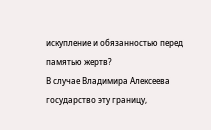искупление и обязанностью перед памятью жертв?
В случае Владимира Алексеева государство эту границу,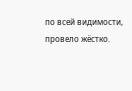по всей видимости, провело жёстко.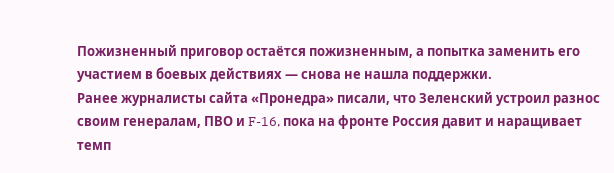Пожизненный приговор остаётся пожизненным, а попытка заменить его участием в боевых действиях — снова не нашла поддержки.
Ранее журналисты сайта «Пронедра» писали, что Зеленский устроил разнос своим генералам, ПВО и F-16, пока на фронте Россия давит и наращивает темп